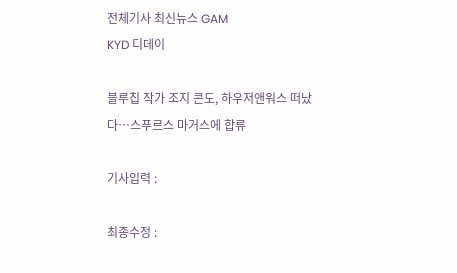전체기사 최신뉴스 GAM
KYD 디데이

블루칩 작가 조지 콘도, 하우저앤워스 떠났다…스푸르스 마거스에 합류

기사입력 :

최종수정 :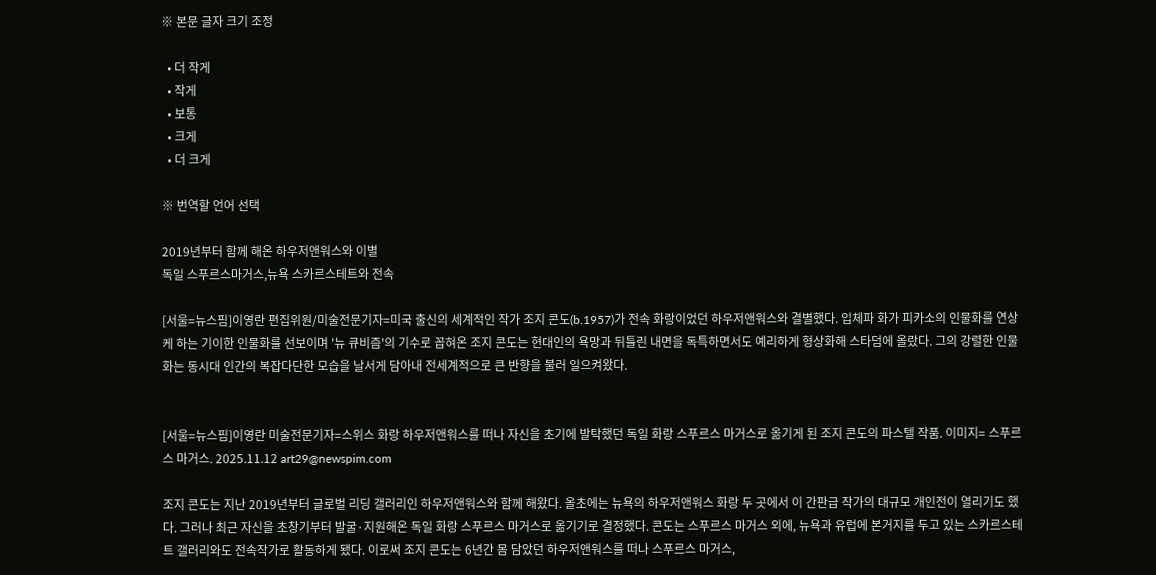※ 본문 글자 크기 조정

  • 더 작게
  • 작게
  • 보통
  • 크게
  • 더 크게

※ 번역할 언어 선택

2019년부터 함께 해온 하우저앤워스와 이별
독일 스푸르스마거스,뉴욕 스카르스테트와 전속

[서울=뉴스핌]이영란 편집위원/미술전문기자=미국 출신의 세계적인 작가 조지 콘도(b.1957)가 전속 화랑이었던 하우저앤워스와 결별했다. 입체파 화가 피카소의 인물화를 연상케 하는 기이한 인물화를 선보이며 '뉴 큐비즘'의 기수로 꼽혀온 조지 콘도는 현대인의 욕망과 뒤틀린 내면을 독특하면서도 예리하게 형상화해 스타덤에 올랐다. 그의 강렬한 인물화는 동시대 인간의 복잡다단한 모습을 날서게 담아내 전세계적으로 큰 반향을 불러 일으켜왔다.


[서울=뉴스핌]이영란 미술전문기자=스위스 화랑 하우저앤워스를 떠나 자신을 초기에 발탁했던 독일 화랑 스푸르스 마거스로 옮기게 된 조지 콘도의 파스텔 작품. 이미지= 스푸르스 마거스. 2025.11.12 art29@newspim.com

조지 콘도는 지난 2019년부터 글로벌 리딩 갤러리인 하우저앤워스와 함께 해왔다. 올초에는 뉴욕의 하우저앤워스 화랑 두 곳에서 이 간판급 작가의 대규모 개인전이 열리기도 했다. 그러나 최근 자신을 초창기부터 발굴·지원해온 독일 화랑 스푸르스 마거스로 옮기기로 결정했다. 콘도는 스푸르스 마거스 외에, 뉴욕과 유럽에 본거지를 두고 있는 스카르스테트 갤러리와도 전속작가로 활동하게 됐다. 이로써 조지 콘도는 6년간 몸 담았던 하우저앤워스를 떠나 스푸르스 마거스,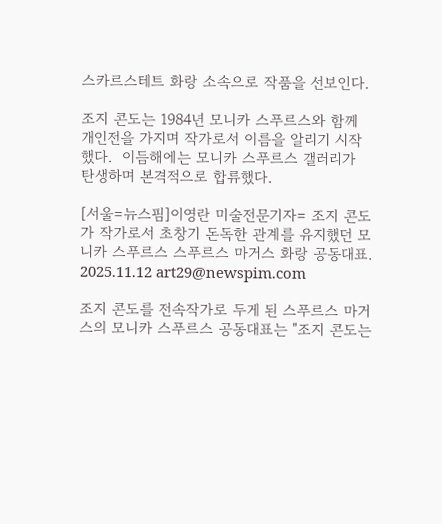스카르스테트 화랑 소속으로 작품을 선보인다.

조지 콘도는 1984년 모니카 스푸르스와 함께 개인전을 가지며 작가로서 이름을 알리기 시작했다.  이듬해에는 모니카 스푸르스 갤러리가 탄생하며 본격적으로 합류했다.

[서울=뉴스핌]이영란 미술전문기자= 조지 콘도가 작가로서 초창기 돈독한 관계를 유지했던 모니카 스푸르스 스푸르스 마거스 화랑 공동대표. 2025.11.12 art29@newspim.com

조지 콘도를 전속작가로 두게 된 스푸르스 마거스의 모니카 스푸르스 공동대표는 "조지 콘도는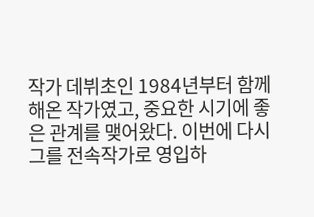작가 데뷔초인 1984년부터 함께 해온 작가였고, 중요한 시기에 좋은 관계를 맺어왔다. 이번에 다시 그를 전속작가로 영입하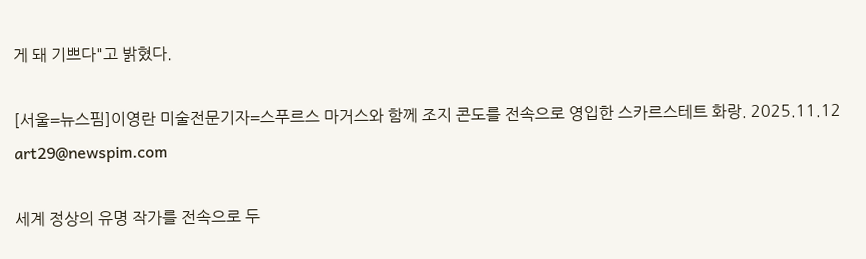게 돼 기쁘다"고 밝혔다.

[서울=뉴스핌]이영란 미술전문기자=스푸르스 마거스와 함께 조지 콘도를 전속으로 영입한 스카르스테트 화랑. 2025.11.12 art29@newspim.com

세계 정상의 유명 작가를 전속으로 두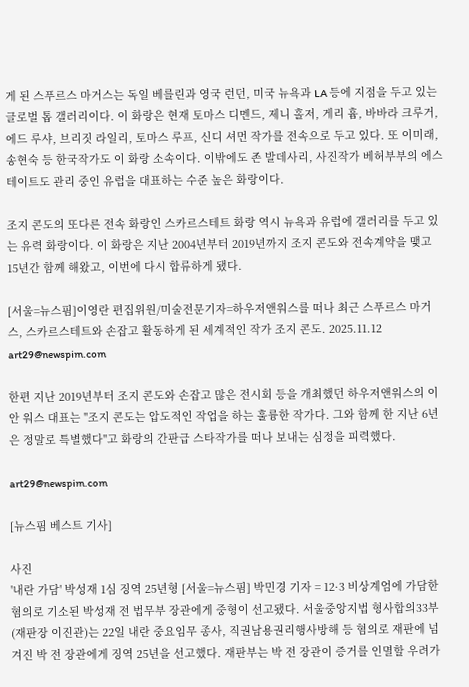게 된 스푸르스 마거스는 독일 베를린과 영국 런던, 미국 뉴욕과 LA 등에 지점을 두고 있는 글로벌 톱 갤러리이다. 이 화랑은 현재 토마스 디멘드, 제니 홀저, 게리 흄, 바바라 크루거, 에드 루샤, 브리짓 라일리, 토마스 루프, 신디 셔먼 작가를 전속으로 두고 있다. 또 이미래, 송현숙 등 한국작가도 이 화랑 소속이다. 이밖에도 존 발데사리, 사진작가 베허부부의 에스테이트도 관리 중인 유럽을 대표하는 수준 높은 화랑이다.

조지 콘도의 또다른 전속 화랑인 스카르스테트 화랑 역시 뉴욕과 유럽에 갤러리를 두고 있는 유력 화랑이다. 이 화랑은 지난 2004년부터 2019년까지 조지 콘도와 전속계약을 맺고 15년간 함께 해왔고, 이번에 다시 합류하게 됐다.

[서울=뉴스핌]이영란 편집위원/미술전문기자=하우저앤워스를 떠나 최근 스푸르스 마거스, 스카르스테트와 손잡고 활동하게 된 세계적인 작가 조지 콘도. 2025.11.12 art29@newspim.com

한편 지난 2019년부터 조지 콘도와 손잡고 많은 전시회 등을 개최했던 하우저앤워스의 이안 워스 대표는 "조지 콘도는 압도적인 작업을 하는 훌륭한 작가다. 그와 함께 한 지난 6년은 정말로 특별했다"고 화랑의 간판급 스타작가를 떠나 보내는 심정을 피력했다.

art29@newspim.com

[뉴스핌 베스트 기사]

사진
'내란 가담' 박성재 1심 징역 25년형 [서울=뉴스핌] 박민경 기자 = 12·3 비상계엄에 가담한 혐의로 기소된 박성재 전 법무부 장관에게 중형이 선고됐다. 서울중앙지법 형사합의33부(재판장 이진관)는 22일 내란 중요임무 종사, 직권남용권리행사방해 등 혐의로 재판에 넘겨진 박 전 장관에게 징역 25년을 선고했다. 재판부는 박 전 장관이 증거를 인멸할 우려가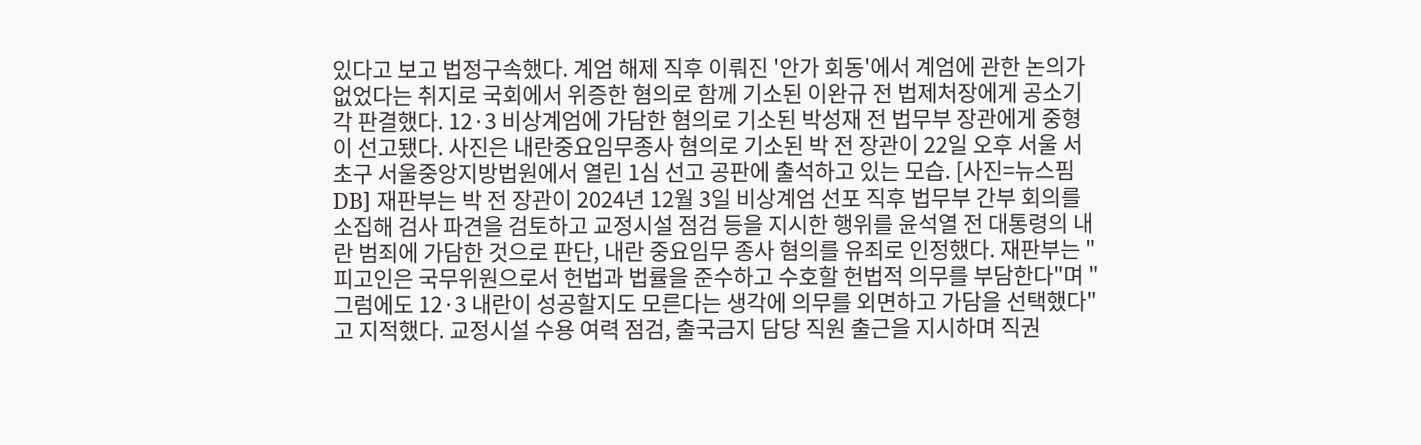있다고 보고 법정구속했다. 계엄 해제 직후 이뤄진 '안가 회동'에서 계엄에 관한 논의가 없었다는 취지로 국회에서 위증한 혐의로 함께 기소된 이완규 전 법제처장에게 공소기각 판결했다. 12·3 비상계엄에 가담한 혐의로 기소된 박성재 전 법무부 장관에게 중형이 선고됐다. 사진은 내란중요임무종사 혐의로 기소된 박 전 장관이 22일 오후 서울 서초구 서울중앙지방법원에서 열린 1심 선고 공판에 출석하고 있는 모습. [사진=뉴스핌DB] 재판부는 박 전 장관이 2024년 12월 3일 비상계엄 선포 직후 법무부 간부 회의를 소집해 검사 파견을 검토하고 교정시설 점검 등을 지시한 행위를 윤석열 전 대통령의 내란 범죄에 가담한 것으로 판단, 내란 중요임무 종사 혐의를 유죄로 인정했다. 재판부는 "피고인은 국무위원으로서 헌법과 법률을 준수하고 수호할 헌법적 의무를 부담한다"며 "그럼에도 12·3 내란이 성공할지도 모른다는 생각에 의무를 외면하고 가담을 선택했다"고 지적했다. 교정시설 수용 여력 점검, 출국금지 담당 직원 출근을 지시하며 직권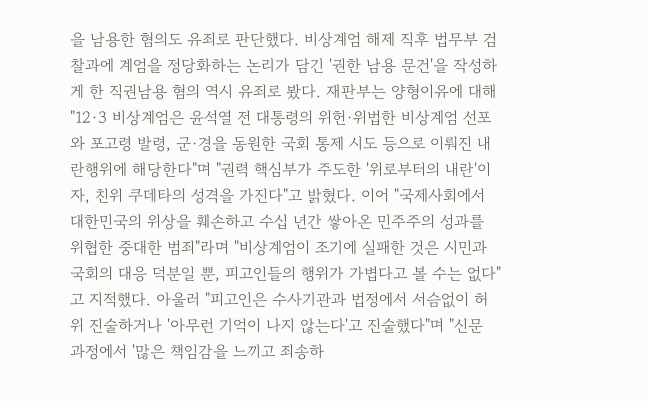을 남용한 혐의도 유죄로 판단했다. 비상계엄 해제 직후 법무부 검찰과에 계엄을 정당화하는 논리가 담긴 '권한 남용 문건'을 작성하게 한 직권남용 혐의 역시 유죄로 봤다. 재판부는 양형이유에 대해 "12·3 비상계엄은 윤석열 전 대통령의 위헌·위법한 비상계엄 선포와 포고령 발령, 군·경을 동원한 국회 통제 시도 등으로 이뤄진 내란행위에 해당한다"며 "권력 핵심부가 주도한 '위로부터의 내란'이자, 친위 쿠데타의 성격을 가진다"고 밝혔다. 이어 "국제사회에서 대한민국의 위상을 훼손하고 수십 년간 쌓아온 민주주의 성과를 위협한 중대한 범죄"라며 "비상계엄이 조기에 실패한 것은 시민과 국회의 대응 덕분일 뿐, 피고인들의 행위가 가볍다고 볼 수는 없다"고 지적했다. 아울러 "피고인은 수사기관과 법정에서 서슴없이 허위 진술하거나 '아무런 기억이 나지 않는다'고 진술했다"며 "신문 과정에서 '많은 책임감을 느끼고 죄송하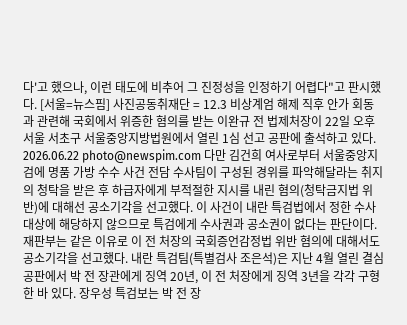다'고 했으나, 이런 태도에 비추어 그 진정성을 인정하기 어렵다"고 판시했다. [서울=뉴스핌] 사진공동취재단 = 12.3 비상계엄 해제 직후 안가 회동과 관련해 국회에서 위증한 혐의를 받는 이완규 전 법제처장이 22일 오후 서울 서초구 서울중앙지방법원에서 열린 1심 선고 공판에 출석하고 있다. 2026.06.22 photo@newspim.com 다만 김건희 여사로부터 서울중앙지검에 명품 가방 수수 사건 전담 수사팀이 구성된 경위를 파악해달라는 취지의 청탁을 받은 후 하급자에게 부적절한 지시를 내린 혐의(청탁금지법 위반)에 대해선 공소기각을 선고했다. 이 사건이 내란 특검법에서 정한 수사 대상에 해당하지 않으므로 특검에게 수사권과 공소권이 없다는 판단이다. 재판부는 같은 이유로 이 전 처장의 국회증언감정법 위반 혐의에 대해서도 공소기각을 선고했다. 내란 특검팀(특별검사 조은석)은 지난 4월 열린 결심공판에서 박 전 장관에게 징역 20년, 이 전 처장에게 징역 3년을 각각 구형한 바 있다. 장우성 특검보는 박 전 장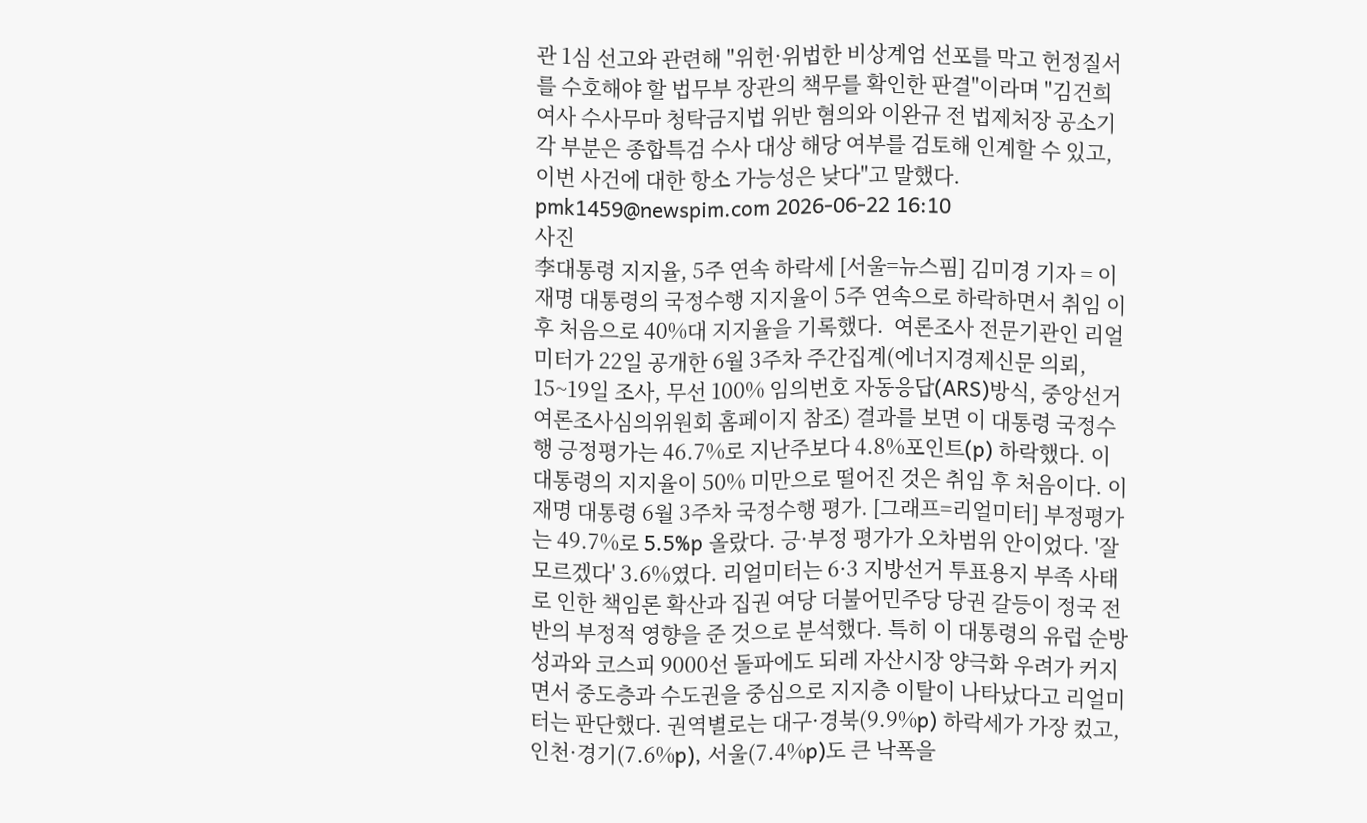관 1심 선고와 관련해 "위헌·위법한 비상계엄 선포를 막고 헌정질서를 수호해야 할 법무부 장관의 책무를 확인한 판결"이라며 "김건희 여사 수사무마 청탁금지법 위반 혐의와 이완규 전 법제처장 공소기각 부분은 종합특검 수사 대상 해당 여부를 검토해 인계할 수 있고, 이번 사건에 대한 항소 가능성은 낮다"고 말했다. pmk1459@newspim.com 2026-06-22 16:10
사진
李대통령 지지율, 5주 연속 하락세 [서울=뉴스핌] 김미경 기자 = 이재명 대통령의 국정수행 지지율이 5주 연속으로 하락하면서 취임 이후 처음으로 40%대 지지율을 기록했다.  여론조사 전문기관인 리얼미터가 22일 공개한 6월 3주차 주간집계(에너지경제신문 의뢰, 15~19일 조사, 무선 100% 임의번호 자동응답(ARS)방식, 중앙선거여론조사심의위원회 홈페이지 참조) 결과를 보면 이 대통령 국정수행 긍정평가는 46.7%로 지난주보다 4.8%포인트(p) 하락했다. 이 대통령의 지지율이 50% 미만으로 떨어진 것은 취임 후 처음이다. 이재명 대통령 6월 3주차 국정수행 평가. [그래프=리얼미터] 부정평가는 49.7%로 5.5%p 올랐다. 긍·부정 평가가 오차범위 안이었다. '잘 모르겠다' 3.6%였다. 리얼미터는 6·3 지방선거 투표용지 부족 사태로 인한 책임론 확산과 집권 여당 더불어민주당 당권 갈등이 정국 전반의 부정적 영향을 준 것으로 분석했다. 특히 이 대통령의 유럽 순방 성과와 코스피 9000선 돌파에도 되레 자산시장 양극화 우려가 커지면서 중도층과 수도권을 중심으로 지지층 이탈이 나타났다고 리얼미터는 판단했다. 권역별로는 대구·경북(9.9%p) 하락세가 가장 컸고, 인천·경기(7.6%p), 서울(7.4%p)도 큰 낙폭을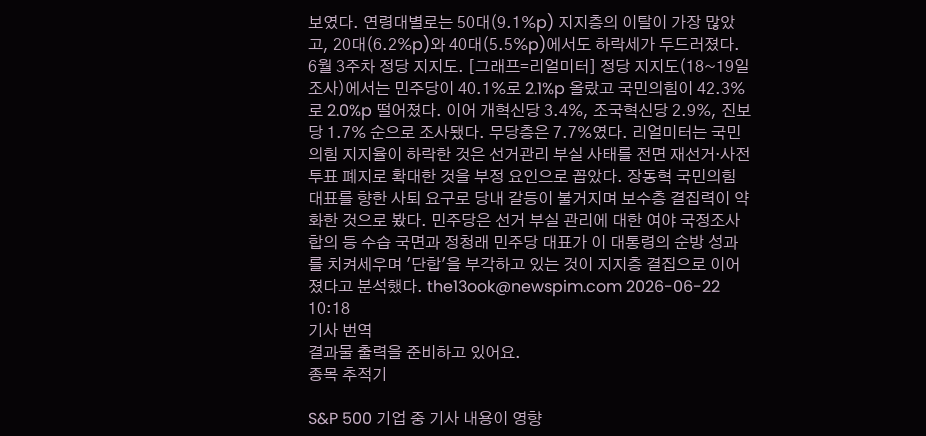보였다. 연령대별로는 50대(9.1%p) 지지층의 이탈이 가장 많았고, 20대(6.2%p)와 40대(5.5%p)에서도 하락세가 두드러졌다. 6월 3주차 정당 지지도. [그래프=리얼미터] 정당 지지도(18~19일 조사)에서는 민주당이 40.1%로 2.1%p 올랐고 국민의힘이 42.3%로 2.0%p 떨어졌다. 이어 개혁신당 3.4%, 조국혁신당 2.9%, 진보당 1.7% 순으로 조사됐다. 무당층은 7.7%였다. 리얼미터는 국민의힘 지지율이 하락한 것은 선거관리 부실 사태를 전면 재선거·사전투표 폐지로 확대한 것을 부정 요인으로 꼽았다. 장동혁 국민의힘 대표를 향한 사퇴 요구로 당내 갈등이 불거지며 보수층 결집력이 약화한 것으로 봤다. 민주당은 선거 부실 관리에 대한 여야 국정조사 합의 등 수습 국면과 정청래 민주당 대표가 이 대통령의 순방 성과를 치켜세우며 '단합'을 부각하고 있는 것이 지지층 결집으로 이어졌다고 분석했다. the13ook@newspim.com 2026-06-22 10:18
기사 번역
결과물 출력을 준비하고 있어요.
종목 추적기

S&P 500 기업 중 기사 내용이 영향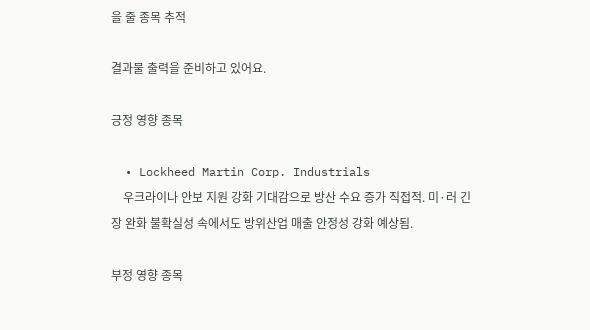을 줄 종목 추적

결과물 출력을 준비하고 있어요.

긍정 영향 종목

  • Lockheed Martin Corp. Industrials
    우크라이나 안보 지원 강화 기대감으로 방산 수요 증가 직접적. 미·러 긴장 완화 불확실성 속에서도 방위산업 매출 안정성 강화 예상됨.

부정 영향 종목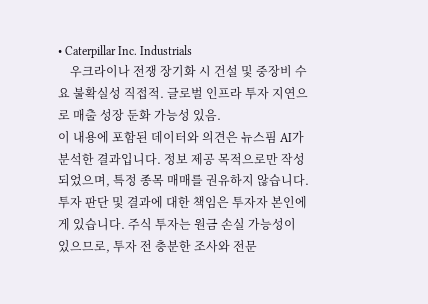• Caterpillar Inc. Industrials
    우크라이나 전쟁 장기화 시 건설 및 중장비 수요 불확실성 직접적. 글로벌 인프라 투자 지연으로 매출 성장 둔화 가능성 있음.
이 내용에 포함된 데이터와 의견은 뉴스핌 AI가 분석한 결과입니다. 정보 제공 목적으로만 작성되었으며, 특정 종목 매매를 권유하지 않습니다. 투자 판단 및 결과에 대한 책임은 투자자 본인에게 있습니다. 주식 투자는 원금 손실 가능성이 있으므로, 투자 전 충분한 조사와 전문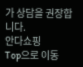가 상담을 권장합니다.
안다쇼핑
Top으로 이동